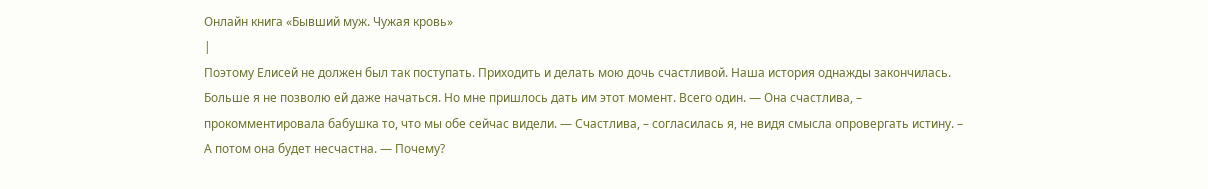Онлайн книга «Бывший муж. Чужая кровь»
|
Поэтому Елисей не должен был так поступать. Приходить и делать мою дочь счастливой. Наша история однажды закончилась. Больше я не позволю ей даже начаться. Но мне пришлось дать им этот момент. Всего один. — Она счастлива, – прокомментировала бабушка то, что мы обе сейчас видели. — Счастлива, – согласилась я, не видя смысла опровергать истину. – А потом она будет несчастна. — Почему?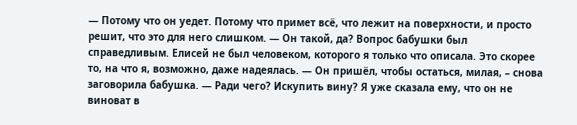— Потому что он уедет. Потому что примет всё, что лежит на поверхности, и просто решит, что это для него слишком. — Он такой, да? Вопрос бабушки был справедливым. Елисей не был человеком, которого я только что описала. Это скорее то, на что я, возможно, даже надеялась. — Он пришёл, чтобы остаться, милая, – снова заговорила бабушка. — Ради чего? Искупить вину? Я уже сказала ему, что он не виноват в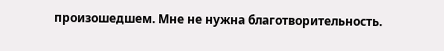произошедшем. Мне не нужна благотворительность.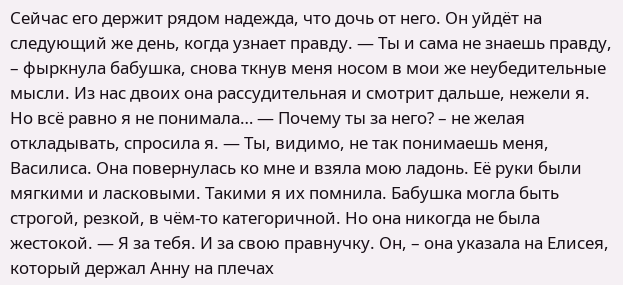Сейчас его держит рядом надежда, что дочь от него. Он уйдёт на следующий же день, когда узнает правду. — Ты и сама не знаешь правду, – фыркнула бабушка, снова ткнув меня носом в мои же неубедительные мысли. Из нас двоих она рассудительная и смотрит дальше, нежели я. Но всё равно я не понимала… — Почему ты за него? – не желая откладывать, спросила я. — Ты, видимо, не так понимаешь меня, Василиса. Она повернулась ко мне и взяла мою ладонь. Её руки были мягкими и ласковыми. Такими я их помнила. Бабушка могла быть строгой, резкой, в чём-то категоричной. Но она никогда не была жестокой. — Я за тебя. И за свою правнучку. Он, – она указала на Елисея, который держал Анну на плечах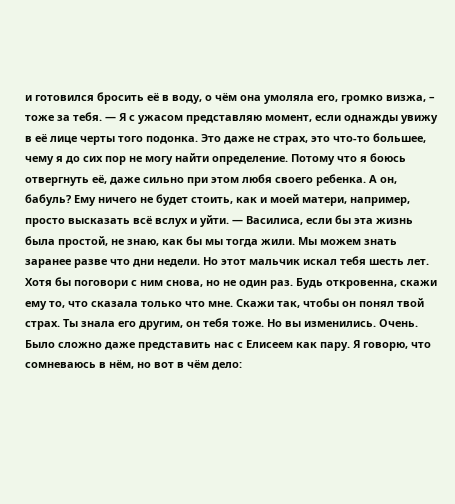и готовился бросить её в воду, о чём она умоляла его, громко визжа, – тоже за тебя. — Я с ужасом представляю момент, если однажды увижу в её лице черты того подонка. Это даже не страх, это что-то большее, чему я до сих пор не могу найти определение. Потому что я боюсь отвергнуть её, даже сильно при этом любя своего ребенка. А он, бабуль? Ему ничего не будет стоить, как и моей матери, например, просто высказать всё вслух и уйти. — Василиса, если бы эта жизнь была простой, не знаю, как бы мы тогда жили. Мы можем знать заранее разве что дни недели. Но этот мальчик искал тебя шесть лет. Хотя бы поговори с ним снова, но не один раз. Будь откровенна, скажи ему то, что сказала только что мне. Скажи так, чтобы он понял твой страх. Ты знала его другим, он тебя тоже. Но вы изменились. Очень. Было сложно даже представить нас с Елисеем как пару. Я говорю, что сомневаюсь в нём, но вот в чём дело: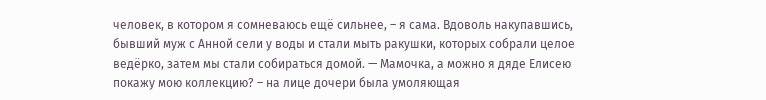человек, в котором я сомневаюсь ещё сильнее, – я сама. Вдоволь накупавшись, бывший муж с Анной сели у воды и стали мыть ракушки, которых собрали целое ведёрко, затем мы стали собираться домой. — Мамочка, а можно я дяде Елисею покажу мою коллекцию? – на лице дочери была умоляющая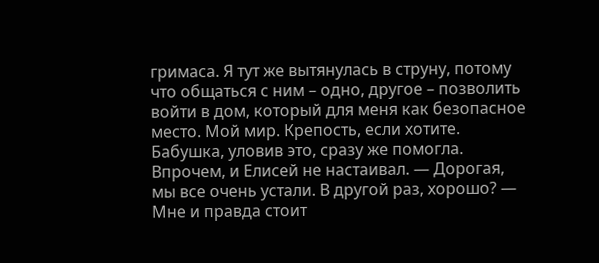гримаса. Я тут же вытянулась в струну, потому что общаться с ним – одно, другое – позволить войти в дом, который для меня как безопасное место. Мой мир. Крепость, если хотите. Бабушка, уловив это, сразу же помогла. Впрочем, и Елисей не настаивал. — Дорогая, мы все очень устали. В другой раз, хорошо? — Мне и правда стоит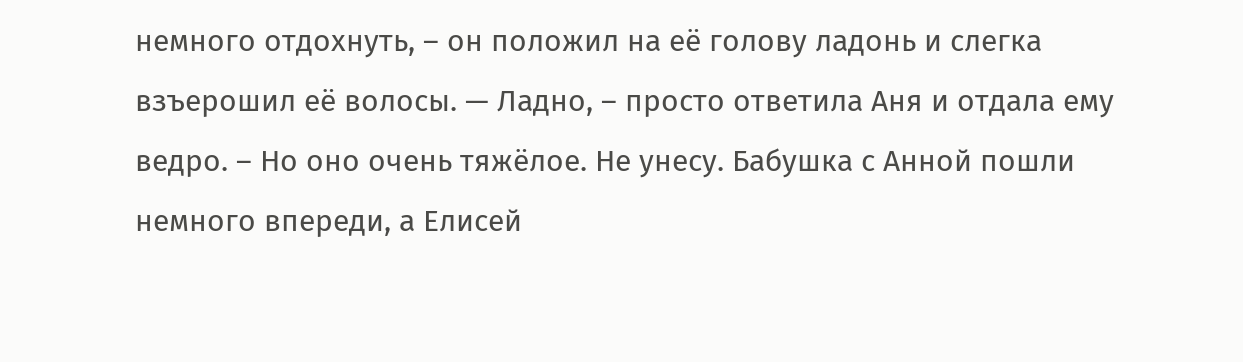немного отдохнуть, – он положил на её голову ладонь и слегка взъерошил её волосы. — Ладно, – просто ответила Аня и отдала ему ведро. – Но оно очень тяжёлое. Не унесу. Бабушка с Анной пошли немного впереди, а Елисей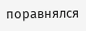поравнялся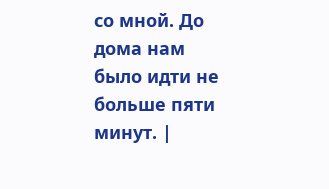со мной. До дома нам было идти не больше пяти минут. |